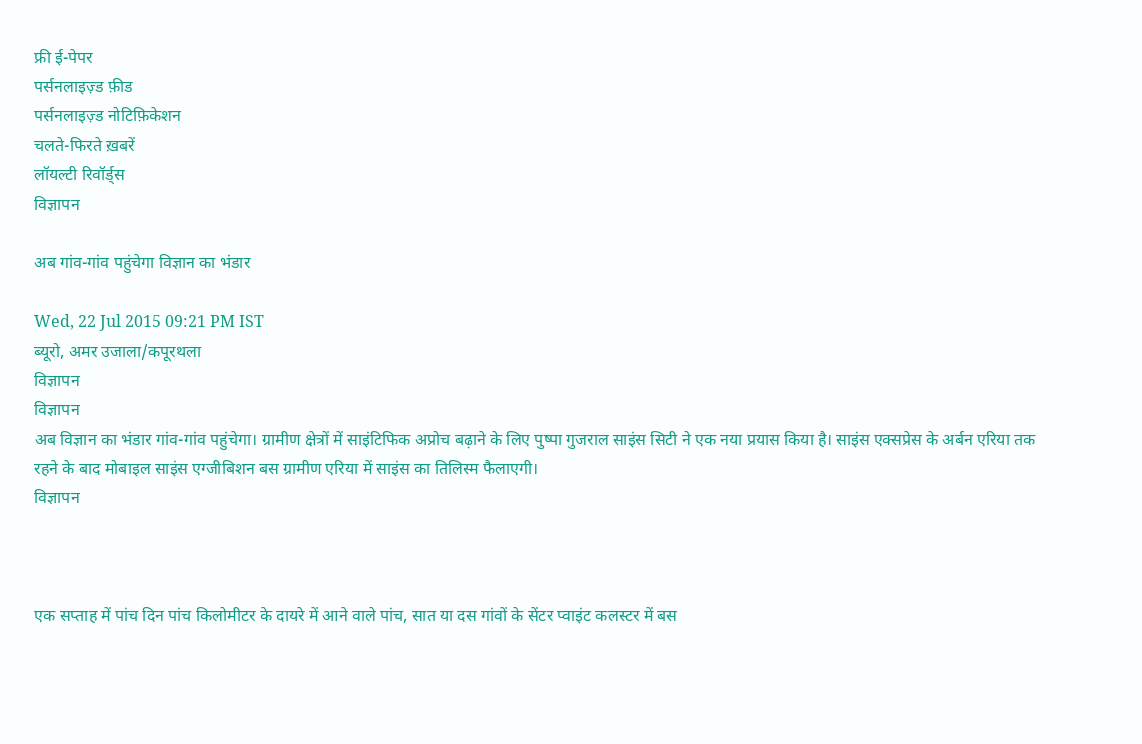फ्री ई-पेपर
पर्सनलाइज़्ड फ़ीड
पर्सनलाइज़्ड नोटिफ़िकेशन
चलते-फिरते ख़बरें
लॉयल्टी रिवॉर्ड्स
विज्ञापन

अब गांव-गांव पहुंचेगा विज्ञान का भंडार

Wed, 22 Jul 2015 09:21 PM IST
ब्यूरो, अमर उजाला/कपूरथला
विज्ञापन
विज्ञापन
अब विज्ञान का भंडार गांव-गांव पहुंचेगा। ग्रामीण क्षेत्रों में साइंटिफिक अप्रोच बढ़ाने के लिए पुष्पा गुजराल साइंस सिटी ने एक नया प्रयास किया है। साइंस एक्सप्रेस के अर्बन एरिया तक रहने के बाद मोबाइल साइंस एग्जीबिशन बस ग्रामीण एरिया में साइंस का तिलिस्म फैलाएगी।
विज्ञापन



एक सप्ताह में पांच दिन पांच किलोमीटर के दायरे में आने वाले पांच, सात या दस गांवों के सेंटर प्वाइंट कलस्टर में बस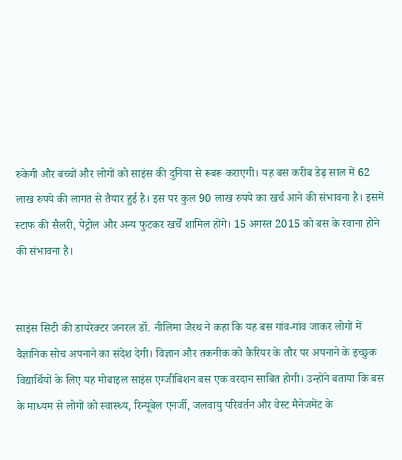रुकेगी और बच्चों और लोगों को साइंस की दुनिया से रूबरू कराएगी। यह बस करीब डेढ़ साल में 62 लाख रुपये की लागत से तैयार हुई है। इस पर कुल 90 लाख रुपये का खर्च आने की संभावना है। इसमें स्टाफ की सैलरी, पेट्रोल और अन्य फुटकर खर्चें शामिल होंगे। 15 अगस्त 2015 को बस के रवाना होने की संभावना है।


साइंस सिटी की डायरेक्टर जनरल डॉ. नीलिमा जैरथ ने कहा कि यह बस गांव-गांव जाकर लोगों में वैज्ञानिक सोच अपनाने का संदेश देगी। विज्ञान और तकनीक को कैरियर के तौर पर अपनाने के इच्छुक विद्यार्थियों के लिए यह मोबाइल साइंस एग्जीबिशन बस एक वरदान साबित होगी। उन्होंने बताया कि बस के माध्यम से लोगों को स्वास्थ्य, रिन्यूबेल एनर्जी, जलवायु परिवर्तन और वेस्ट मैनेजमेंट के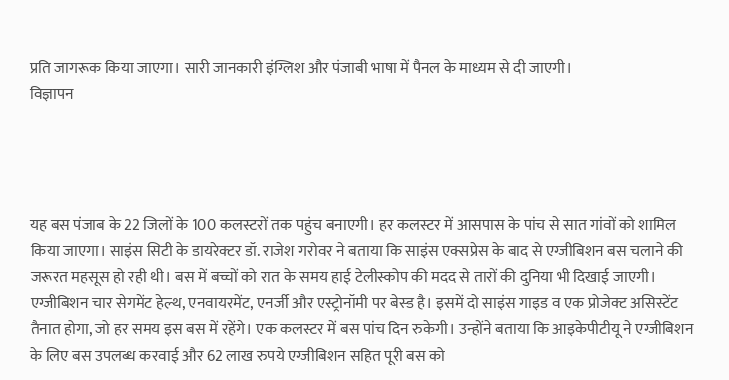प्रति जागरूक किया जाएगा। सारी जानकारी इंग्लिश और पंजाबी भाषा में पैनल के माध्यम से दी जाएगी।
विज्ञापन




यह बस पंजाब के 22 जिलों के 100 कलस्टरों तक पहुंच बनाएगी। हर कलस्टर में आसपास के पांच से सात गांवों को शामिल किया जाएगा। साइंस सिटी के डायरेक्टर डॉ. राजेश गरोवर ने बताया कि साइंस एक्सप्रेस के बाद से एग्जीबिशन बस चलाने की जरूरत महसूस हो रही थी। बस में बच्चों को रात के समय हाई टेलीस्कोप की मदद से तारों की दुनिया भी दिखाई जाएगी। एग्जीबिशन चार सेगमेंट हेल्थ, एनवायरमेंट, एनर्जी और एस्ट्रोनॉमी पर बेस्ड है। इसमें दो साइंस गाइड व एक प्रोजेक्ट असिस्टेंट तैनात होगा, जो हर समय इस बस में रहेंगे। एक कलस्टर में बस पांच दिन रुकेगी। उन्होंने बताया कि आइकेपीटीयू ने एग्जीबिशन के लिए बस उपलब्ध करवाई और 62 लाख रुपये एग्जीबिशन सहित पूरी बस को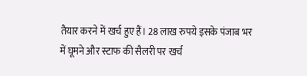तैयार करने में खर्च हुए हैं। 28 लाख रुपये इसके पंजाब भर में घूमने और स्टाफ की सैलरी पर खर्च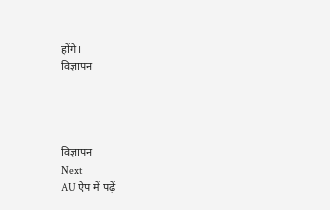होंगे।
विज्ञापन




विज्ञापन
Next
AU ऐप में पढ़ें